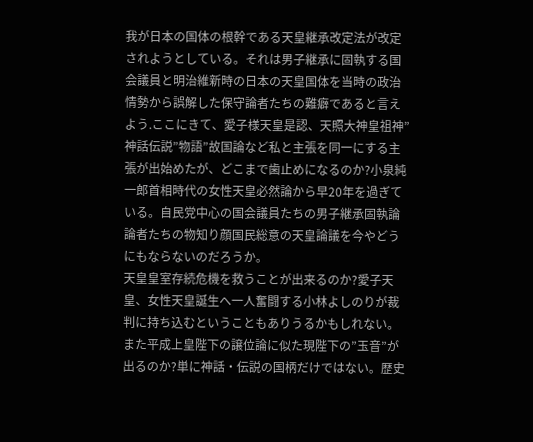我が日本の国体の根幹である天皇継承改定法が改定されようとしている。それは男子継承に固執する国会議員と明治維新時の日本の天皇国体を当時の政治情勢から誤解した保守論者たちの難癖であると言えよう.ここにきて、愛子様天皇是認、天照大神皇祖神”神話伝説”物語”故国論など私と主張を同一にする主張が出始めたが、どこまで歯止めになるのか?小泉純一郎首相時代の女性天皇必然論から早20年を過ぎている。自民党中心の国会議員たちの男子継承固執論論者たちの物知り顔国民総意の天皇論議を今やどうにもならないのだろうか。
天皇皇室存続危機を救うことが出来るのか?愛子天皇、女性天皇誕生へ一人奮闘する小林よしのりが裁判に持ち込むということもありうるかもしれない。また平成上皇陛下の譲位論に似た現陛下の”玉音”が出るのか?単に神話・伝説の国柄だけではない。歴史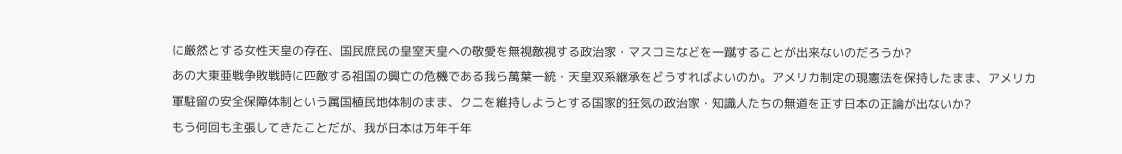に厳然とする女性天皇の存在、国民庶民の皇室天皇への敬愛を無視敵視する政治家・マスコミなどを一蹴することが出来ないのだろうか?
あの大東亜戦争敗戦時に匹敵する祖国の興亡の危機である我ら萬葉一統・天皇双系継承をどうすればよいのか。アメリカ制定の現憲法を保持したまま、アメリカ軍駐留の安全保障体制という属国植民地体制のまま、クニを維持しようとする国家的狂気の政治家・知識人たちの無道を正す日本の正論が出ないか?
もう何回も主張してきたことだが、我が日本は万年千年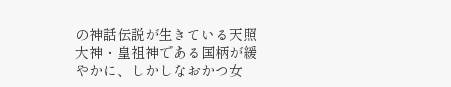の神話伝説が生きている天照大神・皇祖神である国柄が緩やかに、しかしなおかつ女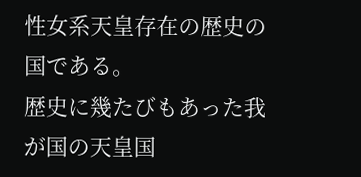性女系天皇存在の歴史の国である。
歴史に幾たびもあった我が国の天皇国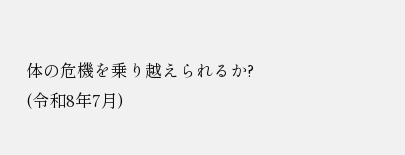体の危機を乗り越えられるか?
(令和8年7月)